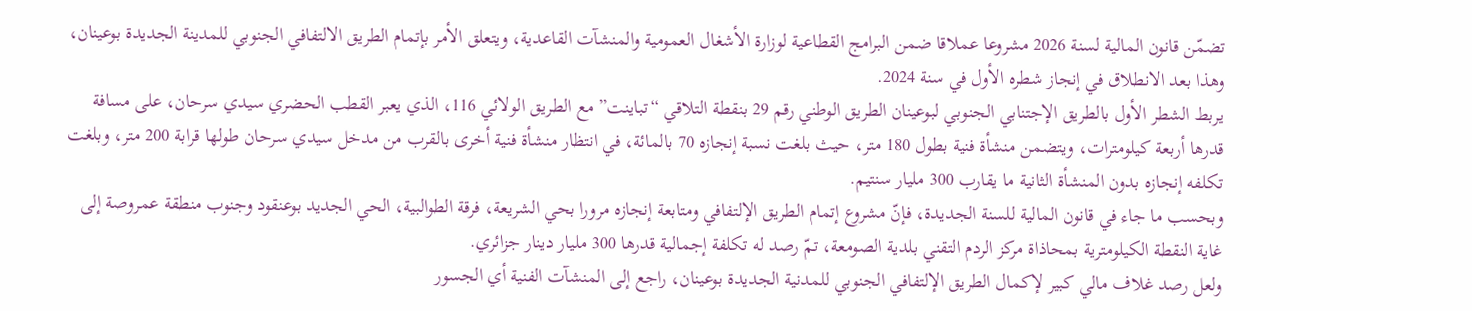تضمّن قانون المالية لسنة 2026 مشروعا عملاقا ضمن البرامج القطاعية لوزارة الأشغال العمومية والمنشآت القاعدية، ويتعلق الأمر بإتمام الطريق الالتفافي الجنوبي للمدينة الجديدة بوعينان، وهذا بعد الانطلاق في إنجاز شطره الأول في سنة 2024.
يربط الشطر الأول بالطريق الإجتنابي الجنوبي لبوعينان الطريق الوطني رقم 29 بنقطة التلاقي “تباينت” مع الطريق الولائي 116، الذي يعبر القطب الحضري سيدي سرحان، على مسافة قدرها أربعة كيلومترات، ويتضمن منشأة فنية بطول 180 متر، حيث بلغت نسبة إنجازه 70 بالمائة، في انتظار منشأة فنية أخرى بالقرب من مدخل سيدي سرحان طولها قرابة 200 متر، وبلغت تكلفه إنجازه بدون المنشأة الثانية ما يقارب 300 مليار سنتيم.
وبحسب ما جاء في قانون المالية للسنة الجديدة، فإنّ مشروع إتمام الطريق الإلتفافي ومتابعة إنجازه مرورا بحي الشريعة، فرقة الطوالبية، الحي الجديد بوعنقود وجنوب منطقة عمروصة إلى غاية النقطة الكيلومترية بمحاذاة مركز الردم التقني بلدية الصومعة، تمّ رصد له تكلفة إجمالية قدرها 300 مليار دينار جزائري.
ولعل رصد غلاف مالي كبير لإكمال الطريق الإلتفافي الجنوبي للمدنية الجديدة بوعينان، راجع إلى المنشآت الفنية أي الجسور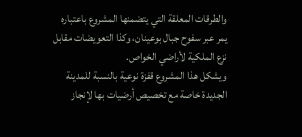والطرقات المعلقة التي يتضمنها المشروع باعتباره يمر عبر سفوح جبال بوعينان، وكذا التعويضات مقابل نزع الملكية لأراضي الخواص.
ويشكل هذا المشروع قفزة نوعية بالنسبة للمدينة الجديدة خاصة مع تخصيص أرضيات بها لإنجاز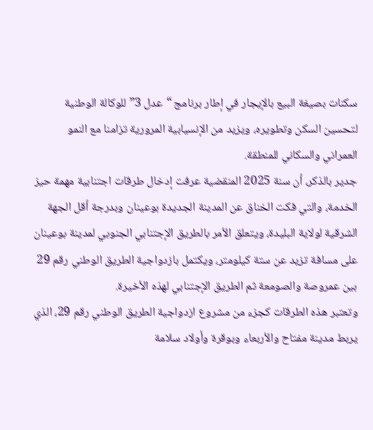سكنات بصيغة البيع بالإيجار في إطار برنامج “عدل 3” للوكالة الوطنية لتحسين السكن وتطويره، ويزيد من الإنسيابية المرورية تزامنا مع النمو العمراني والسكاني للمنطقة.
جدير بالذكر، أن سنة 2025 المنقضية عرفت إدخال طرقات اجتنابية مهمة حيز الخدمة، والتي فكت الخناق عن المدينة الجديدة بوعينان وبدرجة أقل الجهة الشرقية لولاية البليدة، ويتعلق الأمر بالطريق الإجتنابي الجنوبي لمدينة بوعينان على مسافة تزيد عن ستة كيلومتر، ويكتمل بازدواجية الطريق الوطني رقم 29 بين عمروصة والصومعة ثم الطريق الإجتنابي لهذه الأخيرة.
وتعتبر هذه الطرقات كجزء من مشروع ازدواجية الطريق الوطني رقم 29، الذي يربط مدينة مفتاح والأربعاء وبوقرة وأولاد سلامة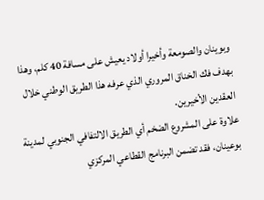وبوينان والصومعة وأخيرا أولاد يعيش على مسافة 40 كلم، وهذا بهدف فك الخناق المروري الذي عرفه هذا الطريق الوطني خلال العقدين الأخيرين.
علاوة على المشروع الضخم أي الطريق الالتفافي الجنوبي لمدينة بوعينان، فقد تضمن البرنامج القطاعي المركزي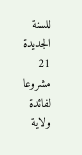للسنة الجديدة 21 مشروعا لفائدة ولاية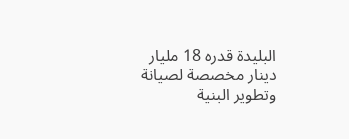البليدة قدره 18 مليار دينار مخصصة لصيانة وتطوير البنية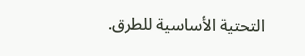التحتية الأساسية للطرق.